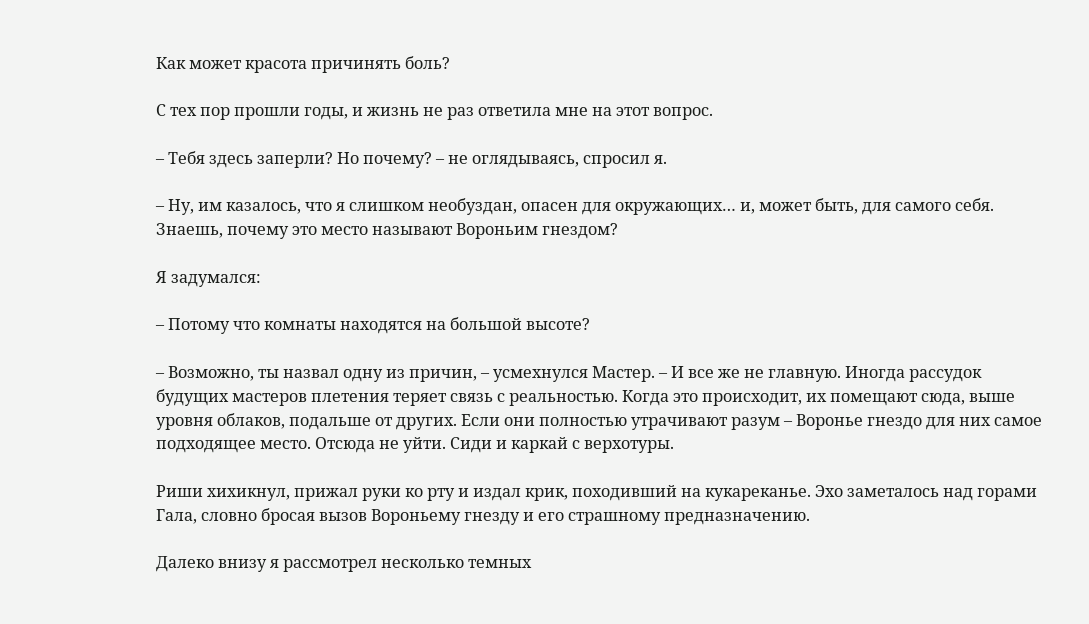Как может красота причинять боль?

С тех пор прошли годы, и жизнь не раз ответила мне на этот вопрос.

– Тебя здесь заперли? Но почему? – не оглядываясь, спросил я.

– Ну, им казалось, что я слишком необуздан, опасен для окружающих… и, может быть, для самого себя. Знаешь, почему это место называют Вороньим гнездом?

Я задумался:

– Потому что комнаты находятся на большой высоте?

– Возможно, ты назвал одну из причин, – усмехнулся Мастер. – И все же не главную. Иногда рассудок будущих мастеров плетения теряет связь с реальностью. Когда это происходит, их помещают сюда, выше уровня облаков, подальше от других. Если они полностью утрачивают разум – Воронье гнездо для них самое подходящее место. Отсюда не уйти. Сиди и каркай с верхотуры.

Риши хихикнул, прижал руки ко рту и издал крик, походивший на кукареканье. Эхо заметалось над горами Гала, словно бросая вызов Вороньему гнезду и его страшному предназначению.

Далеко внизу я рассмотрел несколько темных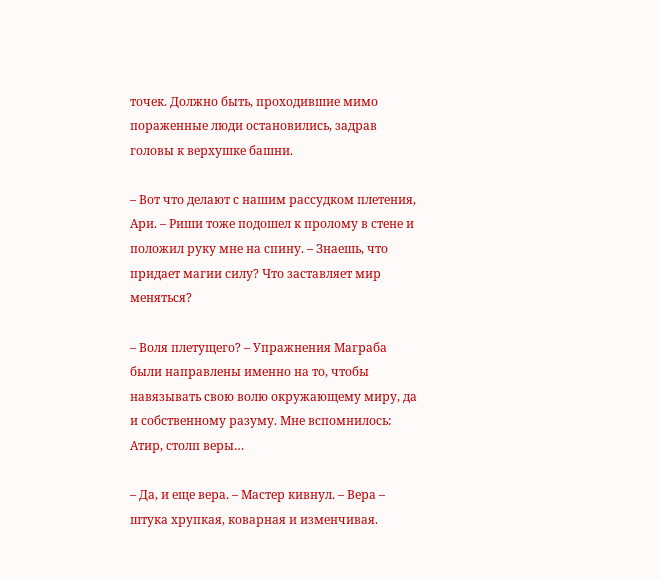точек. Должно быть, проходившие мимо пораженные люди остановились, задрав головы к верхушке башни.

– Вот что делают с нашим рассудком плетения, Ари. – Риши тоже подошел к пролому в стене и положил руку мне на спину. – Знаешь, что придает магии силу? Что заставляет мир меняться?

– Воля плетущего? – Упражнения Маграба были направлены именно на то, чтобы навязывать свою волю окружающему миру, да и собственному разуму. Мне вспомнилось: Атир, столп веры…

– Да, и еще вера. – Мастер кивнул. – Вера – штука хрупкая, коварная и изменчивая.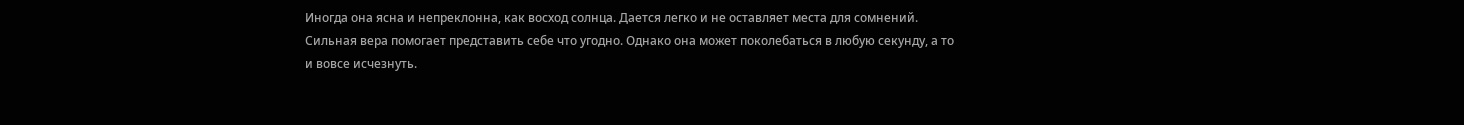Иногда она ясна и непреклонна, как восход солнца. Дается легко и не оставляет места для сомнений. Сильная вера помогает представить себе что угодно. Однако она может поколебаться в любую секунду, а то и вовсе исчезнуть.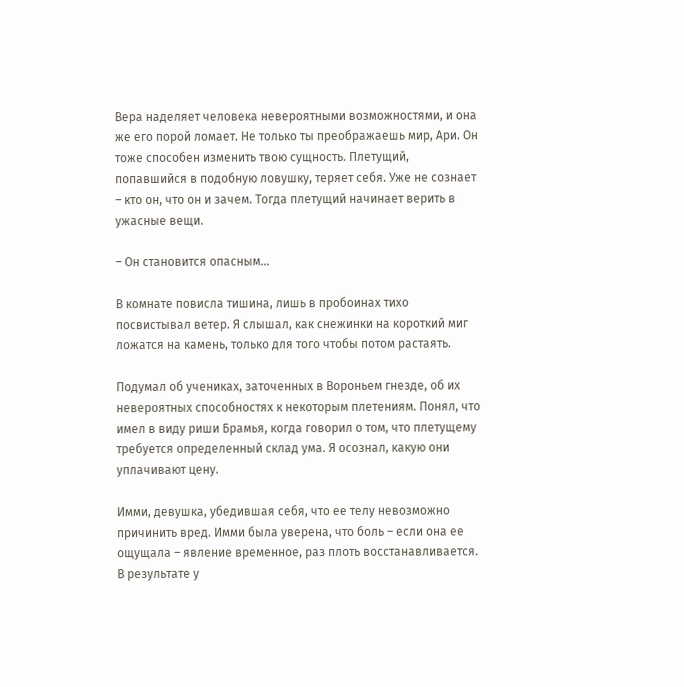Вера наделяет человека невероятными возможностями, и она же его порой ломает. Не только ты преображаешь мир, Ари. Он тоже способен изменить твою сущность. Плетущий, попавшийся в подобную ловушку, теряет себя. Уже не сознает – кто он, что он и зачем. Тогда плетущий начинает верить в ужасные вещи.

– Он становится опасным…

В комнате повисла тишина, лишь в пробоинах тихо посвистывал ветер. Я слышал, как снежинки на короткий миг ложатся на камень, только для того чтобы потом растаять.

Подумал об учениках, заточенных в Вороньем гнезде, об их невероятных способностях к некоторым плетениям. Понял, что имел в виду риши Брамья, когда говорил о том, что плетущему требуется определенный склад ума. Я осознал, какую они уплачивают цену.

Имми, девушка, убедившая себя, что ее телу невозможно причинить вред. Имми была уверена, что боль – если она ее ощущала – явление временное, раз плоть восстанавливается. В результате у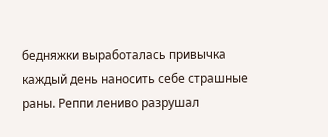бедняжки выработалась привычка каждый день наносить себе страшные раны. Реппи лениво разрушал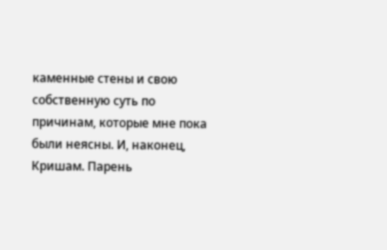каменные стены и свою собственную суть по причинам, которые мне пока были неясны. И, наконец, Кришам. Парень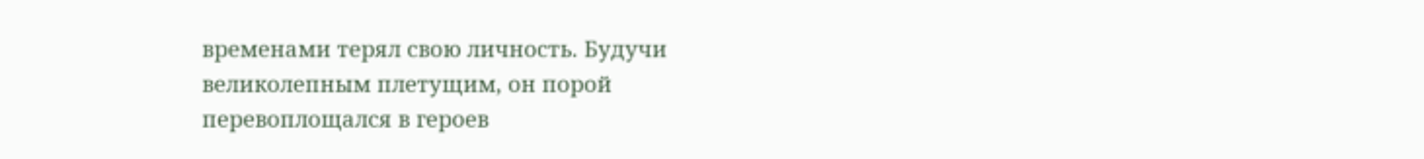временами терял свою личность. Будучи великолепным плетущим, он порой перевоплощался в героев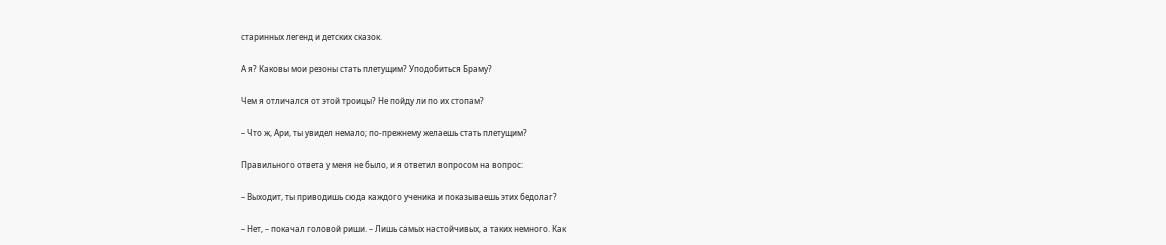старинных легенд и детских сказок.

А я? Каковы мои резоны стать плетущим? Уподобиться Браму?

Чем я отличался от этой троицы? Не пойду ли по их стопам?

– Что ж, Ари, ты увидел немало; по-прежнему желаешь стать плетущим?

Правильного ответа у меня не было, и я ответил вопросом на вопрос:

– Выходит, ты приводишь сюда каждого ученика и показываешь этих бедолаг?

– Нет, – покачал головой риши. – Лишь самых настойчивых, а таких немного. Как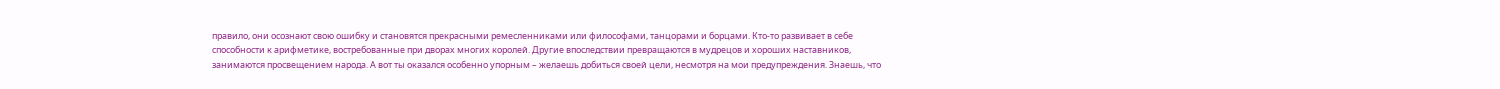правило, они осознают свою ошибку и становятся прекрасными ремесленниками или философами, танцорами и борцами. Кто-то развивает в себе способности к арифметике, востребованные при дворах многих королей. Другие впоследствии превращаются в мудрецов и хороших наставников, занимаются просвещением народа. А вот ты оказался особенно упорным – желаешь добиться своей цели, несмотря на мои предупреждения. Знаешь, что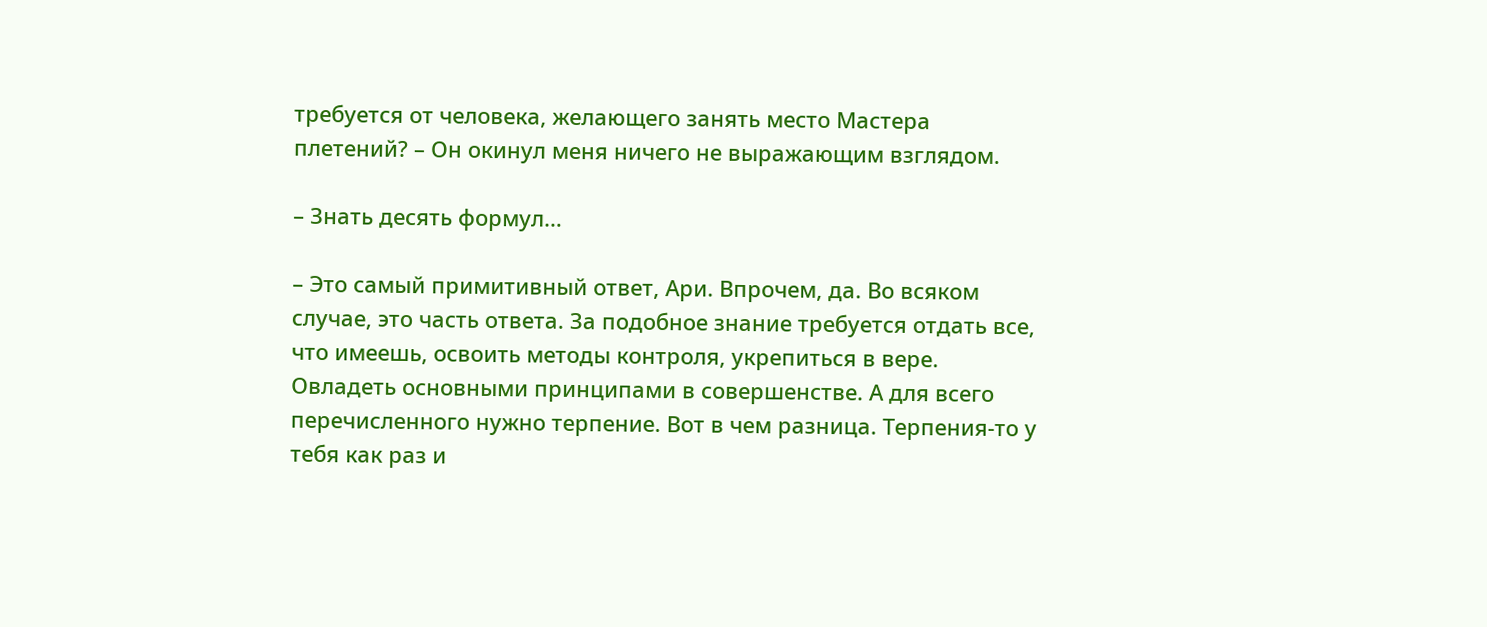требуется от человека, желающего занять место Мастера плетений? – Он окинул меня ничего не выражающим взглядом.

– Знать десять формул…

– Это самый примитивный ответ, Ари. Впрочем, да. Во всяком случае, это часть ответа. За подобное знание требуется отдать все, что имеешь, освоить методы контроля, укрепиться в вере. Овладеть основными принципами в совершенстве. А для всего перечисленного нужно терпение. Вот в чем разница. Терпения-то у тебя как раз и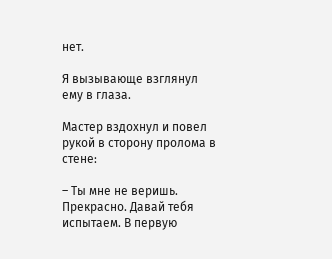нет.

Я вызывающе взглянул ему в глаза.

Мастер вздохнул и повел рукой в сторону пролома в стене:

– Ты мне не веришь. Прекрасно. Давай тебя испытаем. В первую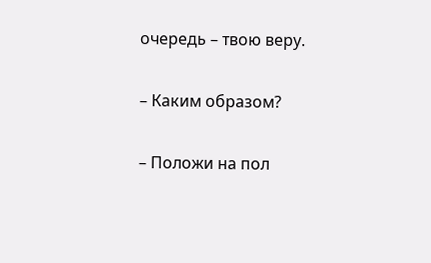очередь – твою веру.

– Каким образом?

– Положи на пол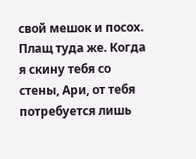свой мешок и посох. Плащ туда же. Когда я скину тебя со стены, Ари, от тебя потребуется лишь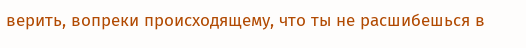верить, вопреки происходящему, что ты не расшибешься в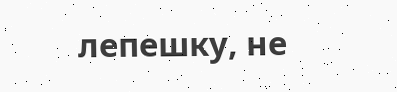лепешку, не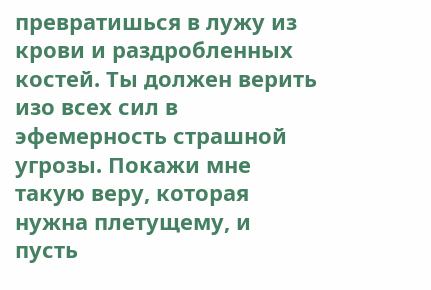превратишься в лужу из крови и раздробленных костей. Ты должен верить изо всех сил в эфемерность страшной угрозы. Покажи мне такую веру, которая нужна плетущему, и пусть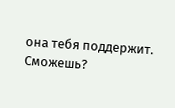она тебя поддержит. Сможешь?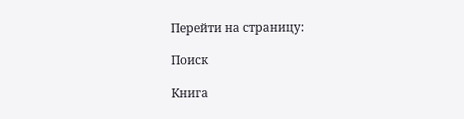Перейти на страницу:

Поиск

Книга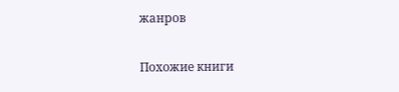жанров

Похожие книги